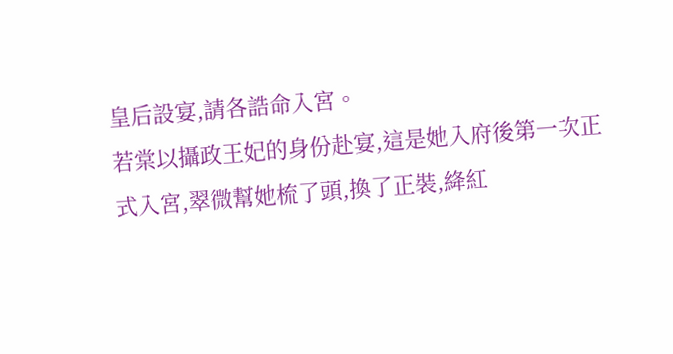皇后設宴,請各誥命入宮。
若棠以攝政王妃的身份赴宴,這是她入府後第一次正式入宮,翠微幫她梳了頭,換了正裝,絳紅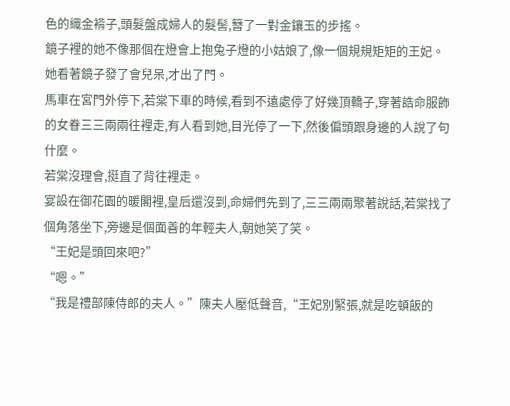色的織金褙子,頭髮盤成婦人的髮髻,簪了一對金鑲玉的步搖。
鏡子裡的她不像那個在燈會上抱兔子燈的小姑娘了,像一個規規矩矩的王妃。
她看著鏡子發了會兒呆,才出了門。
馬車在宮門外停下,若棠下車的時候,看到不遠處停了好幾頂轎子,穿著誥命服飾的女眷三三兩兩往裡走,有人看到她,目光停了一下,然後偏頭跟身邊的人說了句什麼。
若棠沒理會,挺直了背往裡走。
宴設在御花園的暖閣裡,皇后還沒到,命婦們先到了,三三兩兩聚著說話,若棠找了個角落坐下,旁邊是個面善的年輕夫人,朝她笑了笑。
“王妃是頭回來吧?”
“嗯。”
“我是禮部陳侍郎的夫人。”陳夫人壓低聲音,“王妃別緊張,就是吃頓飯的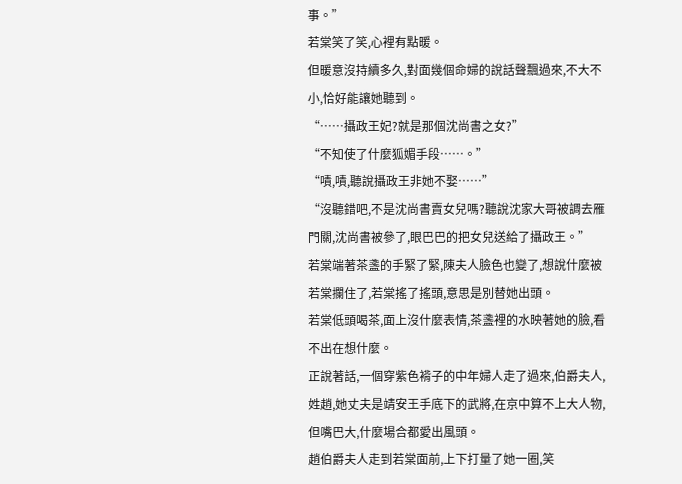事。”
若棠笑了笑,心裡有點暖。
但暖意沒持續多久,對面幾個命婦的說話聲飄過來,不大不小,恰好能讓她聽到。
“……攝政王妃?就是那個沈尚書之女?”
“不知使了什麼狐媚手段……。”
“嘖,嘖,聽說攝政王非她不娶……”
“沒聽錯吧,不是沈尚書賣女兒嗎?聽說沈家大哥被調去雁門關,沈尚書被參了,眼巴巴的把女兒送給了攝政王。”
若棠端著茶盞的手緊了緊,陳夫人臉色也變了,想說什麼被若棠攔住了,若棠搖了搖頭,意思是別替她出頭。
若棠低頭喝茶,面上沒什麼表情,茶盞裡的水映著她的臉,看不出在想什麼。
正說著話,一個穿紫色褙子的中年婦人走了過來,伯爵夫人,姓趙,她丈夫是靖安王手底下的武將,在京中算不上大人物,但嘴巴大,什麼場合都愛出風頭。
趙伯爵夫人走到若棠面前,上下打量了她一圈,笑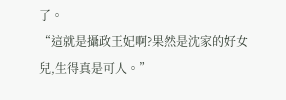了。
“這就是攝政王妃啊?果然是沈家的好女兒,生得真是可人。”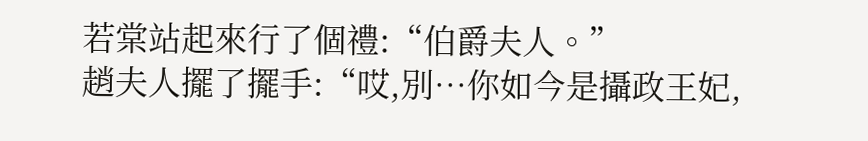若棠站起來行了個禮:“伯爵夫人。”
趙夫人擺了擺手:“哎,別…你如今是攝政王妃,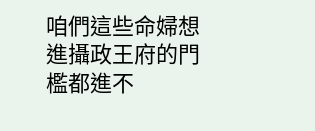咱們這些命婦想進攝政王府的門檻都進不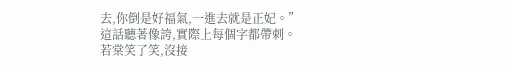去,你倒是好福氣,一進去就是正妃。”
這話聽著像誇,實際上每個字都帶刺。
若棠笑了笑,沒接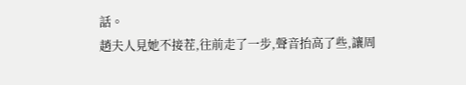話。
趙夫人見她不接茬,往前走了一步,聲音抬高了些,讓周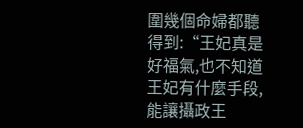圍幾個命婦都聽得到:“王妃真是好福氣,也不知道王妃有什麼手段,能讓攝政王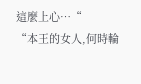這麼上心…“
“本王的女人,何時輪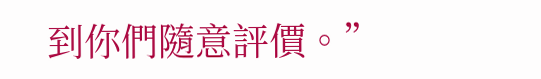到你們隨意評價。”